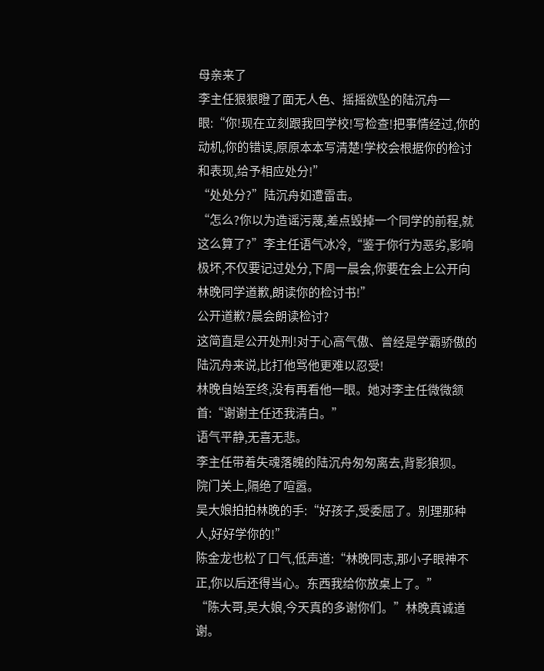母亲来了
李主任狠狠瞪了面无人色、摇摇欲坠的陆沉舟一眼:“你!现在立刻跟我回学校!写检查!把事情经过,你的动机,你的错误,原原本本写清楚!学校会根据你的检讨和表现,给予相应处分!”
“处处分?”陆沉舟如遭雷击。
“怎么?你以为造谣污蔑,差点毁掉一个同学的前程,就这么算了?”李主任语气冰冷,“鉴于你行为恶劣,影响极坏,不仅要记过处分,下周一晨会,你要在会上公开向林晚同学道歉,朗读你的检讨书!”
公开道歉?晨会朗读检讨?
这简直是公开处刑!对于心高气傲、曾经是学霸骄傲的陆沉舟来说,比打他骂他更难以忍受!
林晚自始至终,没有再看他一眼。她对李主任微微颔首:“谢谢主任还我清白。”
语气平静,无喜无悲。
李主任带着失魂落魄的陆沉舟匆匆离去,背影狼狈。
院门关上,隔绝了喧嚣。
吴大娘拍拍林晚的手:“好孩子,受委屈了。别理那种人,好好学你的!”
陈金龙也松了口气,低声道:“林晚同志,那小子眼神不正,你以后还得当心。东西我给你放桌上了。”
“陈大哥,吴大娘,今天真的多谢你们。”林晚真诚道谢。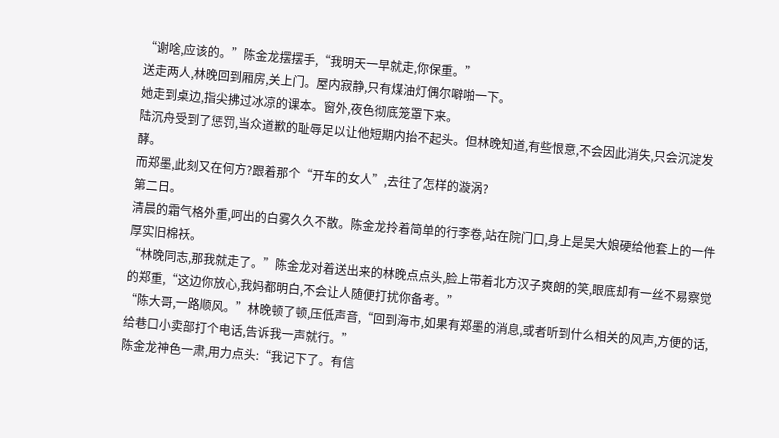“谢啥,应该的。”陈金龙摆摆手,“我明天一早就走,你保重。”
送走两人,林晚回到厢房,关上门。屋内寂静,只有煤油灯偶尔噼啪一下。
她走到桌边,指尖拂过冰凉的课本。窗外,夜色彻底笼罩下来。
陆沉舟受到了惩罚,当众道歉的耻辱足以让他短期内抬不起头。但林晚知道,有些恨意,不会因此消失,只会沉淀发酵。
而郑墨,此刻又在何方?跟着那个“开车的女人”,去往了怎样的漩涡?
第二日。
清晨的霜气格外重,呵出的白雾久久不散。陈金龙拎着简单的行李卷,站在院门口,身上是吴大娘硬给他套上的一件厚实旧棉袄。
“林晚同志,那我就走了。”陈金龙对着送出来的林晚点点头,脸上带着北方汉子爽朗的笑,眼底却有一丝不易察觉的郑重,“这边你放心,我妈都明白,不会让人随便打扰你备考。”
“陈大哥,一路顺风。”林晚顿了顿,压低声音,“回到海市,如果有郑墨的消息,或者听到什么相关的风声,方便的话,给巷口小卖部打个电话,告诉我一声就行。”
陈金龙神色一肃,用力点头:“我记下了。有信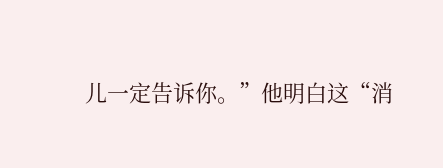儿一定告诉你。”他明白这“消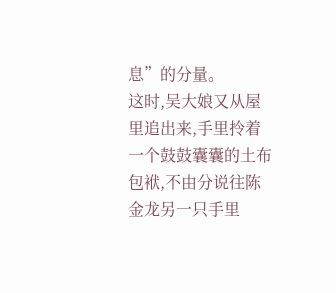息”的分量。
这时,吴大娘又从屋里追出来,手里拎着一个鼓鼓囊囊的土布包袱,不由分说往陈金龙另一只手里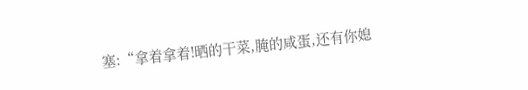塞:“拿着拿着!晒的干菜,腌的咸蛋,还有你媳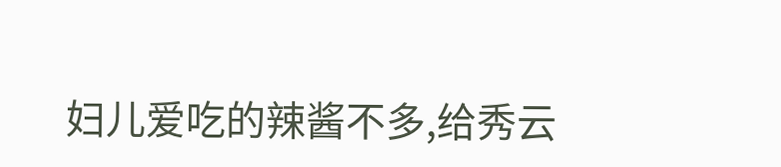妇儿爱吃的辣酱不多,给秀云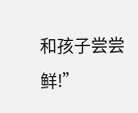和孩子尝尝鲜!”